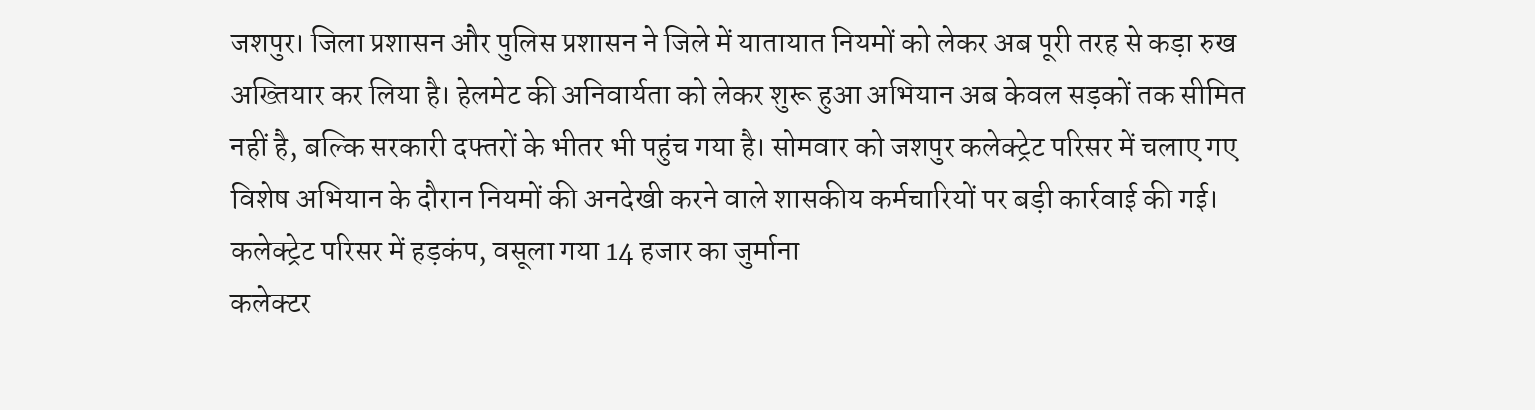जशपुर। जिला प्रशासन और पुलिस प्रशासन ने जिले में यातायात नियमों को लेकर अब पूरी तरह से कड़ा रुख अख्तियार कर लिया है। हेलमेट की अनिवार्यता को लेकर शुरू हुआ अभियान अब केवल सड़कों तक सीमित नहीं है, बल्कि सरकारी दफ्तरों के भीतर भी पहुंच गया है। सोमवार को जशपुर कलेक्ट्रेट परिसर में चलाए गए विशेष अभियान के दौरान नियमों की अनदेखी करने वाले शासकीय कर्मचारियों पर बड़ी कार्रवाई की गई।
कलेक्ट्रेट परिसर में हड़कंप, वसूला गया 14 हजार का जुर्माना
कलेक्टर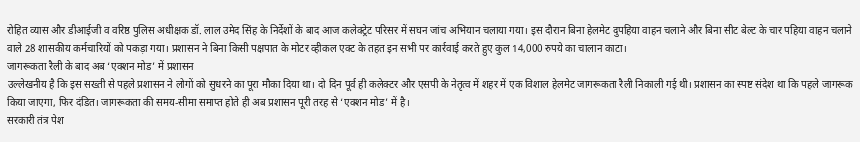रोहित व्यास और डीआईजी व वरिष्ठ पुलिस अधीक्षक डॉ. लाल उमेद सिंह के निर्देशों के बाद आज कलेक्ट्रेट परिसर में सघन जांच अभियान चलाया गया। इस दौरान बिना हेलमेट दुपहिया वाहन चलाने और बिना सीट बेल्ट के चार पहिया वाहन चलाने वाले 28 शासकीय कर्मचारियों को पकड़ा गया। प्रशासन ने बिना किसी पक्षपात के मोटर व्हीकल एक्ट के तहत इन सभी पर कार्रवाई करते हुए कुल 14,000 रुपये का चालान काटा।
जागरूकता रैली के बाद अब ‘एक्शन मोड’ में प्रशासन
उल्लेखनीय है कि इस सख्ती से पहले प्रशासन ने लोगों को सुधरने का पूरा मौका दिया था। दो दिन पूर्व ही कलेक्टर और एसपी के नेतृत्व में शहर में एक विशाल हेलमेट जागरूकता रैली निकाली गई थी। प्रशासन का स्पष्ट संदेश था कि पहले जागरूक किया जाएगा, फिर दंडित। जागरूकता की समय-सीमा समाप्त होते ही अब प्रशासन पूरी तरह से ‘एक्शन मोड’ में है।
सरकारी तंत्र पेश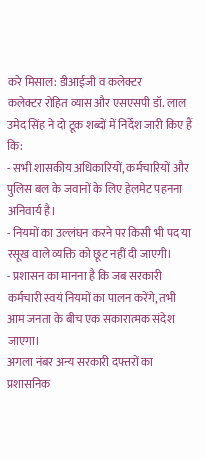करे मिसाल: डीआईजी व कलेक्टर
कलेक्टर रोहित व्यास और एसएसपी डॉ. लाल उमेद सिंह ने दो टूक शब्दों में निर्देश जारी किए हैं कि:
- सभी शासकीय अधिकारियों, कर्मचारियों और पुलिस बल के जवानों के लिए हेलमेट पहनना अनिवार्य है।
- नियमों का उल्लंघन करने पर किसी भी पद या रसूख वाले व्यक्ति को छूट नहीं दी जाएगी।
- प्रशासन का मानना है कि जब सरकारी कर्मचारी स्वयं नियमों का पालन करेंगे, तभी आम जनता के बीच एक सकारात्मक संदेश जाएगा।
अगला नंबर अन्य सरकारी दफ्तरों का
प्रशासनिक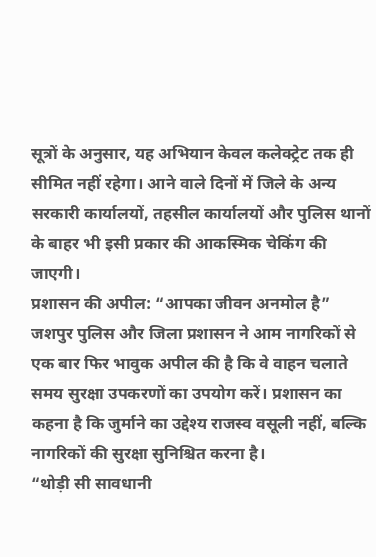सूत्रों के अनुसार, यह अभियान केवल कलेक्ट्रेट तक ही सीमित नहीं रहेगा। आने वाले दिनों में जिले के अन्य सरकारी कार्यालयों, तहसील कार्यालयों और पुलिस थानों के बाहर भी इसी प्रकार की आकस्मिक चेकिंग की जाएगी।
प्रशासन की अपील: “आपका जीवन अनमोल है”
जशपुर पुलिस और जिला प्रशासन ने आम नागरिकों से एक बार फिर भावुक अपील की है कि वे वाहन चलाते समय सुरक्षा उपकरणों का उपयोग करें। प्रशासन का कहना है कि जुर्माने का उद्देश्य राजस्व वसूली नहीं, बल्कि नागरिकों की सुरक्षा सुनिश्चित करना है।
“थोड़ी सी सावधानी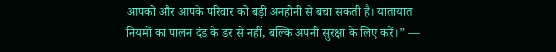आपको और आपके परिवार को बड़ी अनहोनी से बचा सकती है। यातायात नियमों का पालन दंड के डर से नहीं, बल्कि अपनी सुरक्षा के लिए करें।” —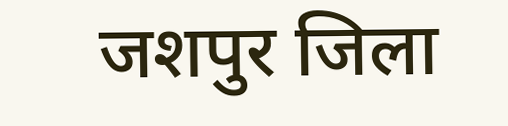जशपुर जिला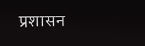प्रशासन